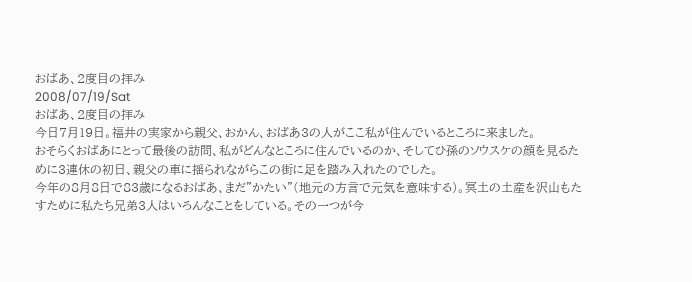おばあ、2度目の拝み
2008/07/19/Sat
おばあ、2度目の拝み
今日7月19日。福井の実家から親父、おかん、おばあ3の人がここ私が住んでいるところに来ました。
おそらくおばあにとって最後の訪問、私がどんなところに住んでいるのか、そしてひ孫のソウスケの顔を見るために3連休の初日、親父の車に揺られながらこの街に足を踏み入れたのでした。
今年の8月8日で83歳になるおばあ、まだ”かたい”(地元の方言で元気を意味する)。冥土の土産を沢山もたすために私たち兄弟3人はいろんなことをしている。その一つが今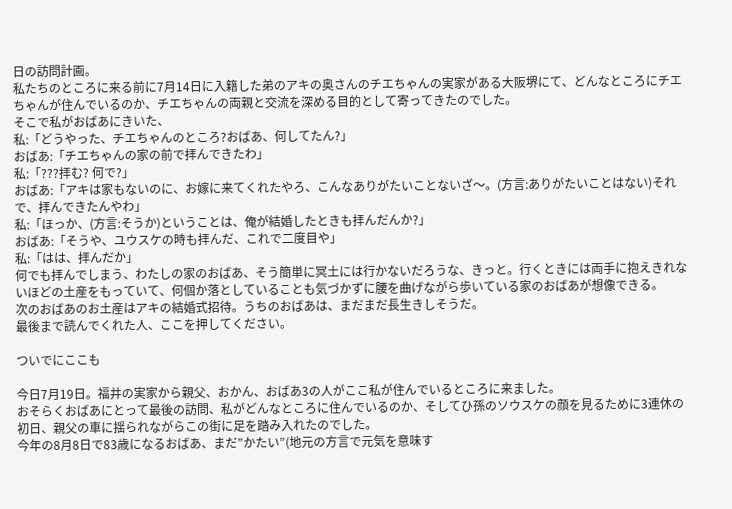日の訪問計画。
私たちのところに来る前に7月14日に入籍した弟のアキの奥さんのチエちゃんの実家がある大阪堺にて、どんなところにチエちゃんが住んでいるのか、チエちゃんの両親と交流を深める目的として寄ってきたのでした。
そこで私がおばあにきいた、
私:「どうやった、チエちゃんのところ?おばあ、何してたん?」
おばあ:「チエちゃんの家の前で拝んできたわ」
私:「???拝む? 何で?」
おばあ:「アキは家もないのに、お嫁に来てくれたやろ、こんなありがたいことないざ〜。(方言:ありがたいことはない)それで、拝んできたんやわ」
私:「ほっか、(方言:そうか)ということは、俺が結婚したときも拝んだんか?」
おばあ:「そうや、ユウスケの時も拝んだ、これで二度目や」
私:「はは、拝んだか」
何でも拝んでしまう、わたしの家のおばあ、そう簡単に冥土には行かないだろうな、きっと。行くときには両手に抱えきれないほどの土産をもっていて、何個か落としていることも気づかずに腰を曲げながら歩いている家のおばあが想像できる。
次のおばあのお土産はアキの結婚式招待。うちのおばあは、まだまだ長生きしそうだ。
最後まで読んでくれた人、ここを押してください。

ついでにここも

今日7月19日。福井の実家から親父、おかん、おばあ3の人がここ私が住んでいるところに来ました。
おそらくおばあにとって最後の訪問、私がどんなところに住んでいるのか、そしてひ孫のソウスケの顔を見るために3連休の初日、親父の車に揺られながらこの街に足を踏み入れたのでした。
今年の8月8日で83歳になるおばあ、まだ”かたい”(地元の方言で元気を意味す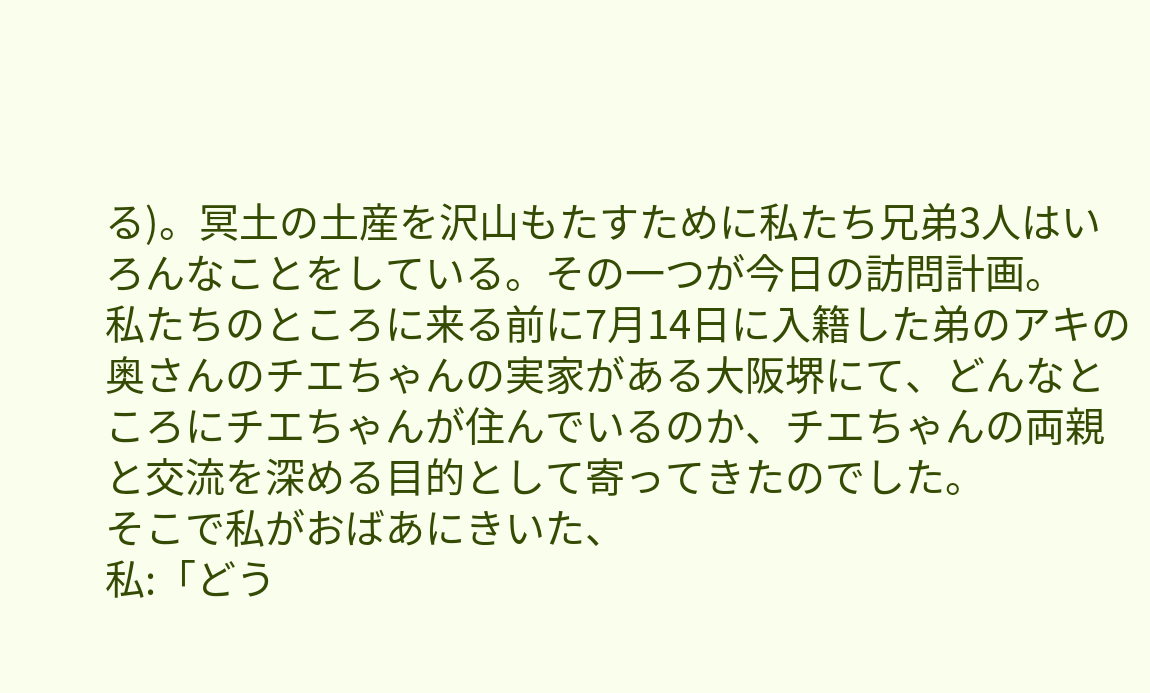る)。冥土の土産を沢山もたすために私たち兄弟3人はいろんなことをしている。その一つが今日の訪問計画。
私たちのところに来る前に7月14日に入籍した弟のアキの奥さんのチエちゃんの実家がある大阪堺にて、どんなところにチエちゃんが住んでいるのか、チエちゃんの両親と交流を深める目的として寄ってきたのでした。
そこで私がおばあにきいた、
私:「どう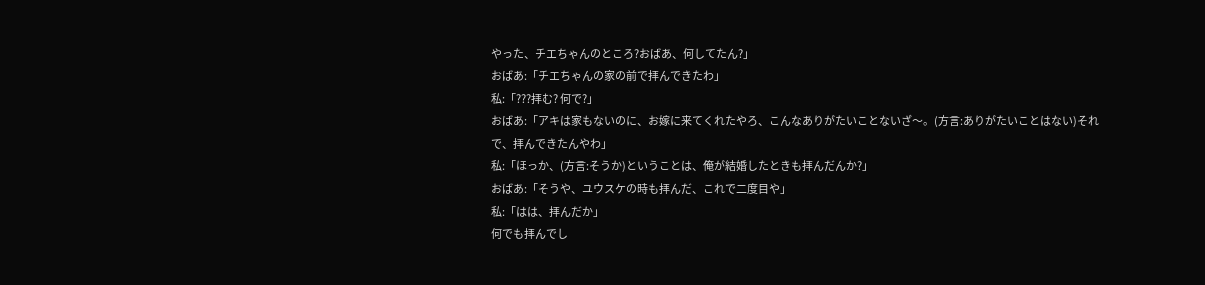やった、チエちゃんのところ?おばあ、何してたん?」
おばあ:「チエちゃんの家の前で拝んできたわ」
私:「???拝む? 何で?」
おばあ:「アキは家もないのに、お嫁に来てくれたやろ、こんなありがたいことないざ〜。(方言:ありがたいことはない)それで、拝んできたんやわ」
私:「ほっか、(方言:そうか)ということは、俺が結婚したときも拝んだんか?」
おばあ:「そうや、ユウスケの時も拝んだ、これで二度目や」
私:「はは、拝んだか」
何でも拝んでし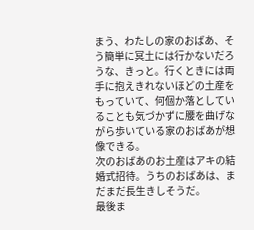まう、わたしの家のおばあ、そう簡単に冥土には行かないだろうな、きっと。行くときには両手に抱えきれないほどの土産をもっていて、何個か落としていることも気づかずに腰を曲げながら歩いている家のおばあが想像できる。
次のおばあのお土産はアキの結婚式招待。うちのおばあは、まだまだ長生きしそうだ。
最後ま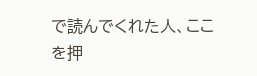で読んでくれた人、ここを押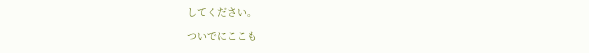してください。

ついでにここも